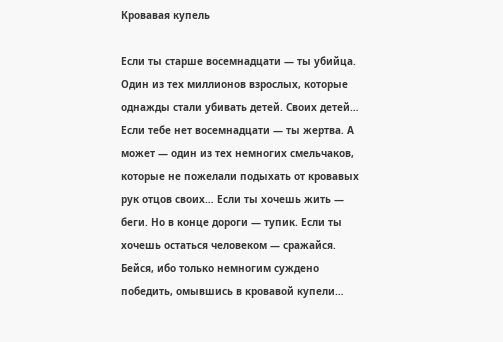Кровавая купель

Если ты старше восемнадцати — ты убийца. Один из тех миллионов взрослых, которые однажды стали убивать детей. Своих детей… Если тебе нет восемнадцати — ты жертва. А может — один из тех немногих смельчаков, которые не пожелали подыхать от кровавых рук отцов своих… Если ты хочешь жить — беги. Но в конце дороги — тупик. Если ты хочешь остаться человеком — сражайся. Бейся, ибо только немногим суждено победить, омывшись в кровавой купели…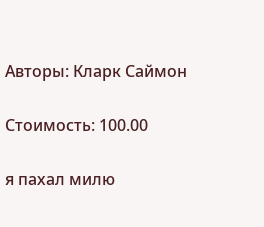Авторы: Кларк Саймон

Стоимость: 100.00

я пахал милю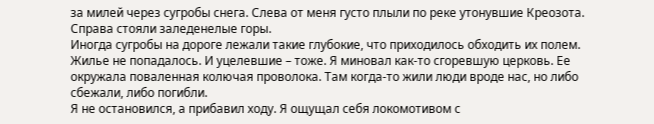за милей через сугробы снега. Слева от меня густо плыли по реке утонувшие Креозота. Справа стояли заледенелые горы.
Иногда сугробы на дороге лежали такие глубокие, что приходилось обходить их полем.
Жилье не попадалось. И уцелевшие – тоже. Я миновал как-то сгоревшую церковь. Ее окружала поваленная колючая проволока. Там когда-то жили люди вроде нас, но либо сбежали, либо погибли.
Я не остановился, а прибавил ходу. Я ощущал себя локомотивом с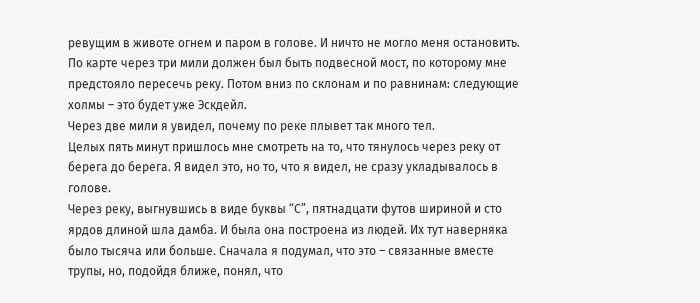ревущим в животе огнем и паром в голове. И ничто не могло меня остановить.
По карте через три мили должен был быть подвесной мост, по которому мне предстояло пересечь реку. Потом вниз по склонам и по равнинам: следующие холмы – это будет уже Эскдейл.
Через две мили я увидел, почему по реке плывет так много тел.
Целых пять минут пришлось мне смотреть на то, что тянулось через реку от берега до берега. Я видел это, но то, что я видел, не сразу укладывалось в голове.
Через реку, выгнувшись в виде буквы “С”, пятнадцати футов шириной и сто ярдов длиной шла дамба. И была она построена из людей. Их тут наверняка было тысяча или больше. Сначала я подумал, что это – связанные вместе трупы, но, подойдя ближе, понял, что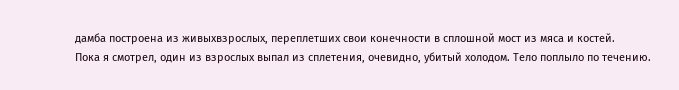дамба построена из живыхвзрослых, переплетших свои конечности в сплошной мост из мяса и костей.
Пока я смотрел, один из взрослых выпал из сплетения, очевидно, убитый холодом. Тело поплыло по течению.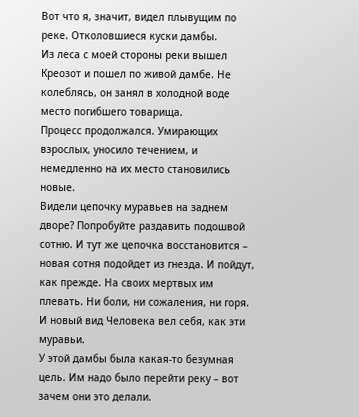Вот что я, значит, видел плывущим по реке. Отколовшиеся куски дамбы.
Из леса с моей стороны реки вышел Креозот и пошел по живой дамбе. Не колеблясь, он занял в холодной воде место погибшего товарища.
Процесс продолжался. Умирающих взрослых, уносило течением, и немедленно на их место становились новые.
Видели цепочку муравьев на заднем дворе? Попробуйте раздавить подошвой сотню. И тут же цепочка восстановится – новая сотня подойдет из гнезда. И пойдут, как прежде. На своих мертвых им плевать. Ни боли, ни сожаления, ни горя. И новый вид Человека вел себя, как эти муравьи.
У этой дамбы была какая-то безумная цель. Им надо было перейти реку – вот зачем они это делали.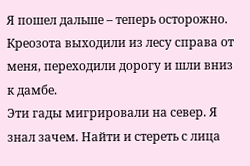Я пошел дальше – теперь осторожно. Креозота выходили из лесу справа от меня, переходили дорогу и шли вниз к дамбе.
Эти гады мигрировали на север. Я знал зачем. Найти и стереть с лица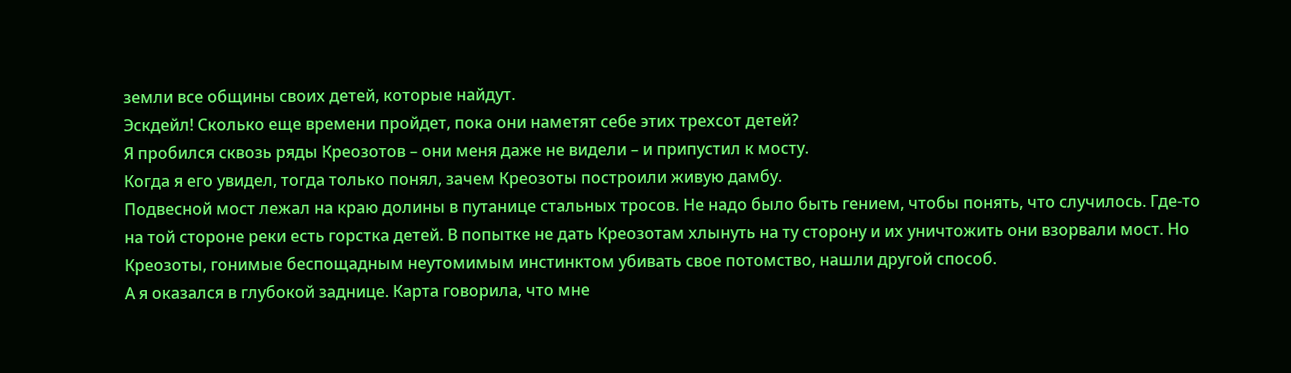земли все общины своих детей, которые найдут.
Эскдейл! Сколько еще времени пройдет, пока они наметят себе этих трехсот детей?
Я пробился сквозь ряды Креозотов – они меня даже не видели – и припустил к мосту.
Когда я его увидел, тогда только понял, зачем Креозоты построили живую дамбу.
Подвесной мост лежал на краю долины в путанице стальных тросов. Не надо было быть гением, чтобы понять, что случилось. Где-то на той стороне реки есть горстка детей. В попытке не дать Креозотам хлынуть на ту сторону и их уничтожить они взорвали мост. Но Креозоты, гонимые беспощадным неутомимым инстинктом убивать свое потомство, нашли другой способ.
А я оказался в глубокой заднице. Карта говорила, что мне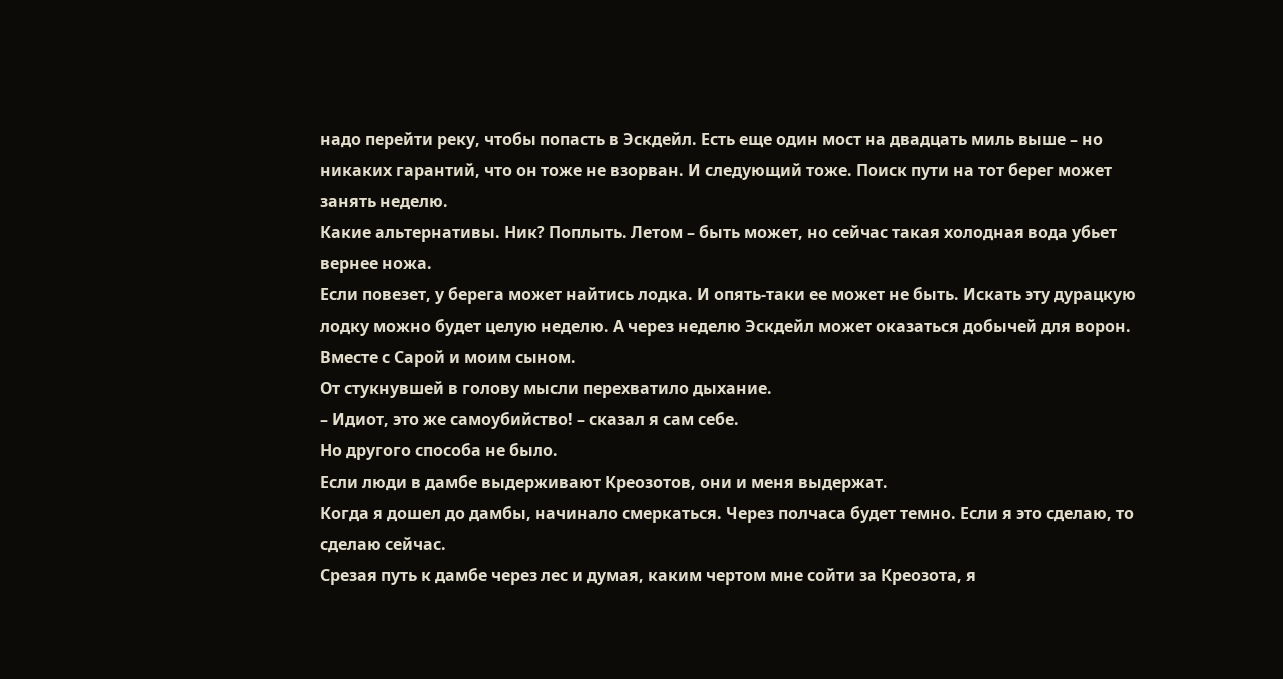надо перейти реку, чтобы попасть в Эскдейл. Есть еще один мост на двадцать миль выше – но никаких гарантий, что он тоже не взорван. И следующий тоже. Поиск пути на тот берег может занять неделю.
Какие альтернативы. Ник? Поплыть. Летом – быть может, но сейчас такая холодная вода убьет вернее ножа.
Если повезет, у берега может найтись лодка. И опять-таки ее может не быть. Искать эту дурацкую лодку можно будет целую неделю. А через неделю Эскдейл может оказаться добычей для ворон. Вместе с Сарой и моим сыном.
От стукнувшей в голову мысли перехватило дыхание.
– Идиот, это же самоубийство! – сказал я сам себе.
Но другого способа не было.
Если люди в дамбе выдерживают Креозотов, они и меня выдержат.
Когда я дошел до дамбы, начинало смеркаться. Через полчаса будет темно. Если я это сделаю, то сделаю сейчас.
Срезая путь к дамбе через лес и думая, каким чертом мне сойти за Креозота, я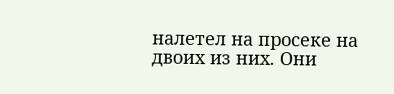налетел на просеке на двоих из них. Они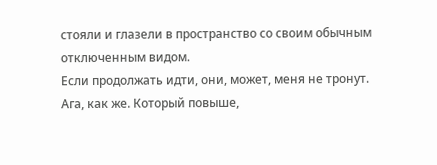стояли и глазели в пространство со своим обычным отключенным видом.
Если продолжать идти, они, может, меня не тронут.
Ага, как же. Который повыше,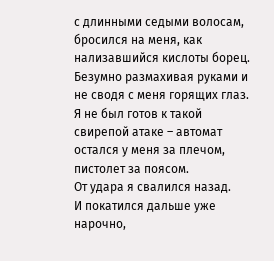с длинными седыми волосам, бросился на меня, как нализавшийся кислоты борец. Безумно размахивая руками и не сводя с меня горящих глаз.
Я не был готов к такой свирепой атаке – автомат остался у меня за плечом, пистолет за поясом.
От удара я свалился назад.
И покатился дальше уже нарочно,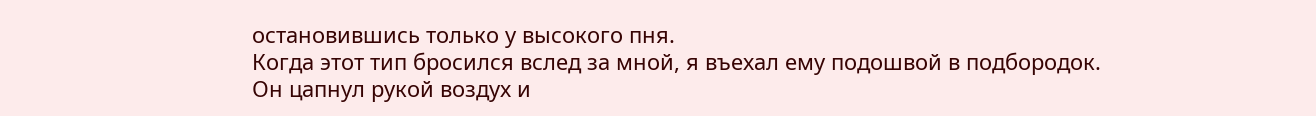остановившись только у высокого пня.
Когда этот тип бросился вслед за мной, я въехал ему подошвой в подбородок. Он цапнул рукой воздух и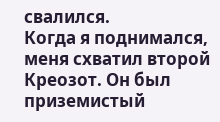свалился.
Когда я поднимался, меня схватил второй Креозот. Он был приземистый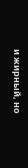и жирный, но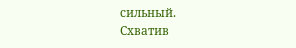сильный.
Схватив